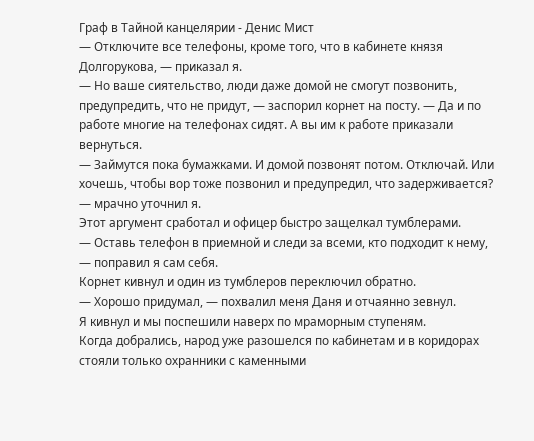Граф в Тайной канцелярии - Денис Мист
— Отключите все телефоны, кроме того, что в кабинете князя Долгорукова, — приказал я.
— Но ваше сиятельство, люди даже домой не смогут позвонить, предупредить, что не придут, — заспорил корнет на посту. — Да и по работе многие на телефонах сидят. А вы им к работе приказали вернуться.
— Займутся пока бумажками. И домой позвонят потом. Отключай. Или хочешь, чтобы вор тоже позвонил и предупредил, что задерживается? — мрачно уточнил я.
Этот аргумент сработал и офицер быстро защелкал тумблерами.
— Оставь телефон в приемной и следи за всеми, кто подходит к нему, — поправил я сам себя.
Корнет кивнул и один из тумблеров переключил обратно.
— Хорошо придумал, — похвалил меня Даня и отчаянно зевнул.
Я кивнул и мы поспешили наверх по мраморным ступеням.
Когда добрались, народ уже разошелся по кабинетам и в коридорах стояли только охранники с каменными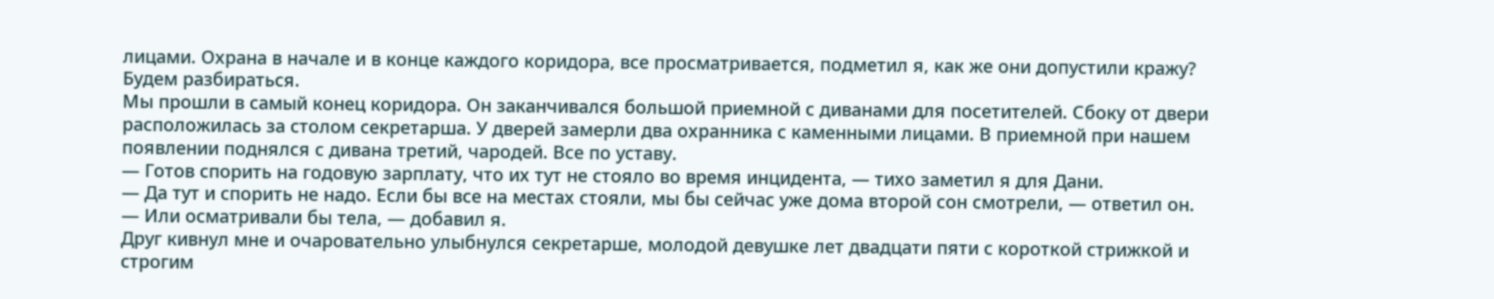лицами. Охрана в начале и в конце каждого коридора, все просматривается, подметил я, как же они допустили кражу? Будем разбираться.
Мы прошли в самый конец коридора. Он заканчивался большой приемной с диванами для посетителей. Сбоку от двери расположилась за столом секретарша. У дверей замерли два охранника с каменными лицами. В приемной при нашем появлении поднялся с дивана третий, чародей. Все по уставу.
— Готов спорить на годовую зарплату, что их тут не стояло во время инцидента, — тихо заметил я для Дани.
— Да тут и спорить не надо. Если бы все на местах стояли, мы бы сейчас уже дома второй сон смотрели, — ответил он.
— Или осматривали бы тела, — добавил я.
Друг кивнул мне и очаровательно улыбнулся секретарше, молодой девушке лет двадцати пяти с короткой стрижкой и строгим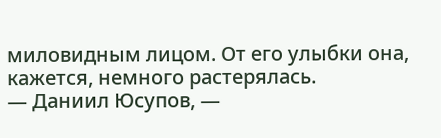миловидным лицом. От его улыбки она, кажется, немного растерялась.
— Даниил Юсупов, —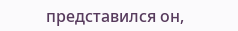представился он,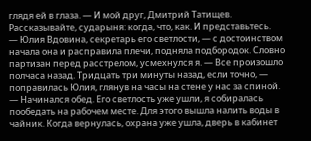глядя ей в глаза. — И мой друг, Дмитрий Татищев. Рассказывайте, сударыня: когда, что, как. И представьтесь.
— Юлия Вдовина, секретарь его светлости, — с достоинством начала она и расправила плечи, подняла подбородок. Словно партизан перед расстрелом, усмехнулся я. — Все произошло полчаса назад. Тридцать три минуты назад, если точно, — поправилась Юлия, глянув на часы на стене у нас за спиной. — Начинался обед. Его светлость уже ушли, я собиралась пообедать на рабочем месте. Для этого вышла налить воды в чайник. Когда вернулась, охрана уже ушла, дверь в кабинет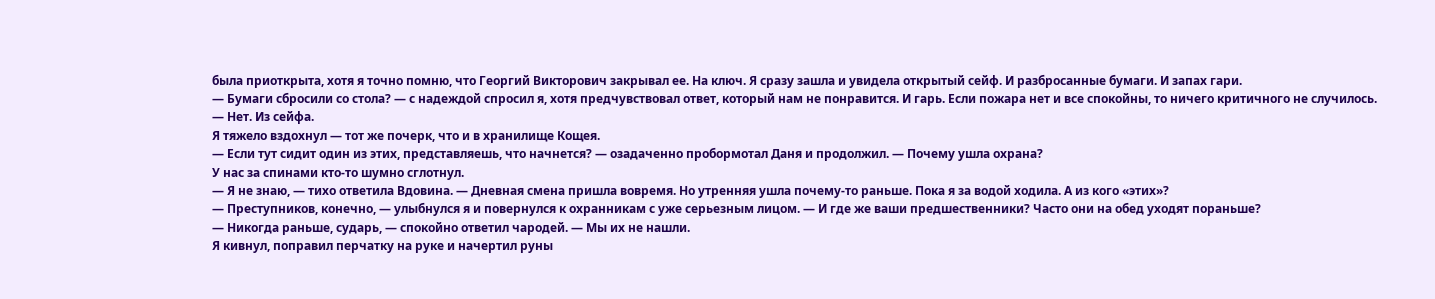была приоткрыта, хотя я точно помню, что Георгий Викторович закрывал ее. На ключ. Я сразу зашла и увидела открытый сейф. И разбросанные бумаги. И запах гари.
— Бумаги сбросили со стола? — с надеждой спросил я, хотя предчувствовал ответ, который нам не понравится. И гарь. Если пожара нет и все спокойны, то ничего критичного не случилось.
— Нет. Из сейфа.
Я тяжело вздохнул — тот же почерк, что и в хранилище Кощея.
— Если тут сидит один из этих, представляешь, что начнется? — озадаченно пробормотал Даня и продолжил. — Почему ушла охрана?
У нас за спинами кто-то шумно сглотнул.
— Я не знаю, — тихо ответила Вдовина. — Дневная смена пришла вовремя. Но утренняя ушла почему-то раньше. Пока я за водой ходила. А из кого «этих»?
— Преступников, конечно, — улыбнулся я и повернулся к охранникам с уже серьезным лицом. — И где же ваши предшественники? Часто они на обед уходят пораньше?
— Никогда раньше, сударь, — спокойно ответил чародей. — Мы их не нашли.
Я кивнул, поправил перчатку на руке и начертил руны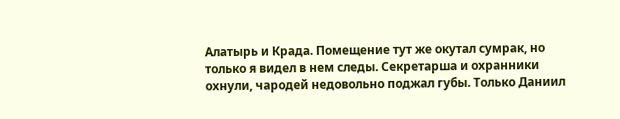Алатырь и Крада. Помещение тут же окутал сумрак, но только я видел в нем следы. Секретарша и охранники охнули, чародей недовольно поджал губы. Только Даниил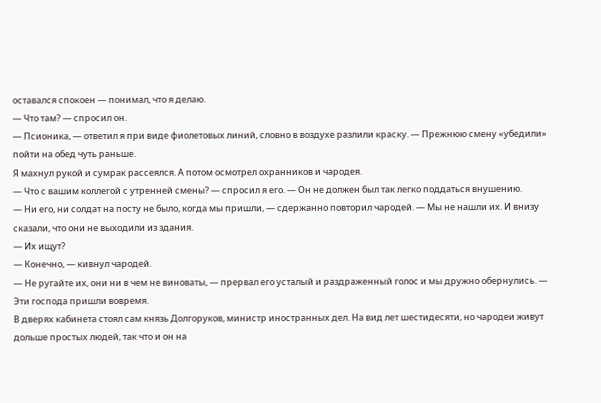оставался спокоен — понимал, что я делаю.
— Что там? — спросил он.
— Псионика, — ответил я при виде фиолетовых линий, словно в воздухе разлили краску. — Прежнюю смену «убедили» пойти на обед чуть раньше.
Я махнул рукой и сумрак рассеялся. А потом осмотрел охранников и чародея.
— Что с вашим коллегой с утренней смены? — спросил я его. — Он не должен был так легко поддаться внушению.
— Ни его, ни солдат на посту не было, когда мы пришли, — сдержанно повторил чародей. — Мы не нашли их. И внизу сказали, что они не выходили из здания.
— Их ищут?
— Конечно, — кивнул чародей.
— Не ругайте их, они ни в чем не виноваты, — прервал его усталый и раздраженный голос и мы дружно обернулись. — Эти господа пришли вовремя.
В дверях кабинета стоял сам князь Долгоруков, министр иностранных дел. На вид лет шестидесяти, но чародеи живут дольше простых людей, так что и он на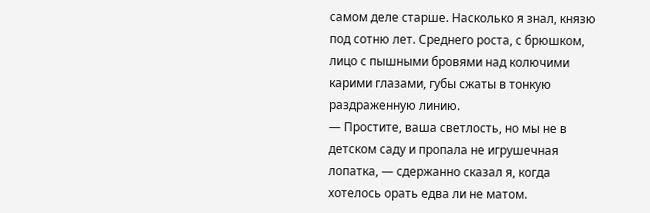самом деле старше. Насколько я знал, князю под сотню лет. Среднего роста, с брюшком, лицо с пышными бровями над колючими карими глазами, губы сжаты в тонкую раздраженную линию.
— Простите, ваша светлость, но мы не в детском саду и пропала не игрушечная лопатка, — сдержанно сказал я, когда хотелось орать едва ли не матом.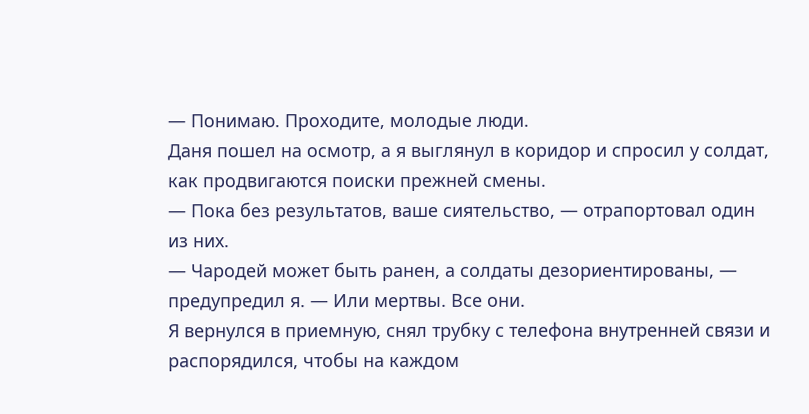— Понимаю. Проходите, молодые люди.
Даня пошел на осмотр, а я выглянул в коридор и спросил у солдат, как продвигаются поиски прежней смены.
— Пока без результатов, ваше сиятельство, — отрапортовал один из них.
— Чародей может быть ранен, а солдаты дезориентированы, — предупредил я. — Или мертвы. Все они.
Я вернулся в приемную, снял трубку с телефона внутренней связи и распорядился, чтобы на каждом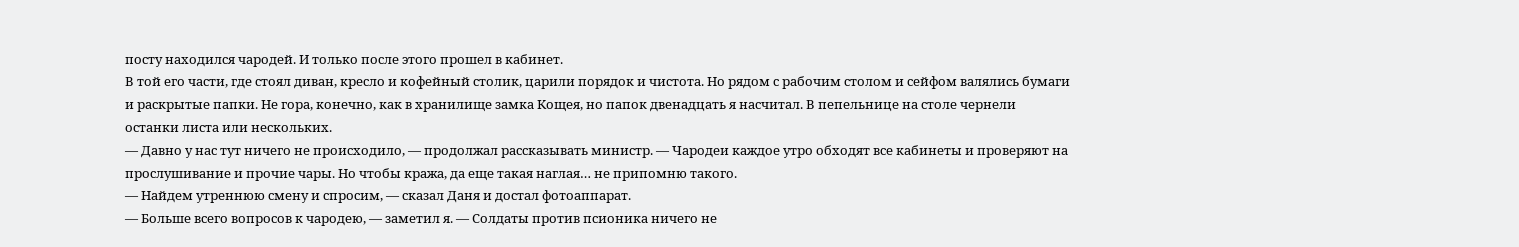посту находился чародей. И только после этого прошел в кабинет.
В той его части, где стоял диван, кресло и кофейный столик, царили порядок и чистота. Но рядом с рабочим столом и сейфом валялись бумаги и раскрытые папки. Не гора, конечно, как в хранилище замка Кощея, но папок двенадцать я насчитал. В пепельнице на столе чернели останки листа или нескольких.
— Давно у нас тут ничего не происходило, — продолжал рассказывать министр. — Чародеи каждое утро обходят все кабинеты и проверяют на прослушивание и прочие чары. Но чтобы кража, да еще такая наглая… не припомню такого.
— Найдем утреннюю смену и спросим, — сказал Даня и достал фотоаппарат.
— Больше всего вопросов к чародею, — заметил я. — Солдаты против псионика ничего не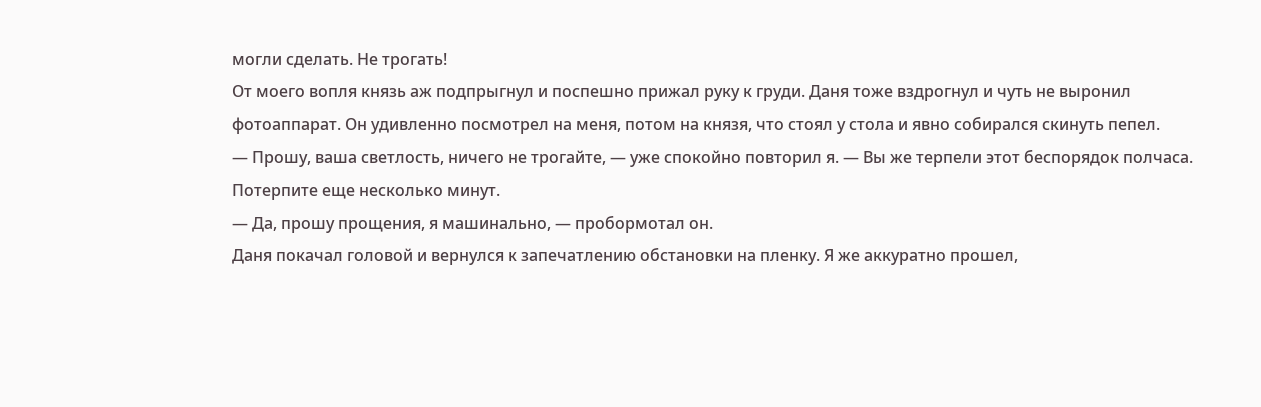могли сделать. Не трогать!
От моего вопля князь аж подпрыгнул и поспешно прижал руку к груди. Даня тоже вздрогнул и чуть не выронил фотоаппарат. Он удивленно посмотрел на меня, потом на князя, что стоял у стола и явно собирался скинуть пепел.
— Прошу, ваша светлость, ничего не трогайте, — уже спокойно повторил я. — Вы же терпели этот беспорядок полчаса. Потерпите еще несколько минут.
— Да, прошу прощения, я машинально, — пробормотал он.
Даня покачал головой и вернулся к запечатлению обстановки на пленку. Я же аккуратно прошел,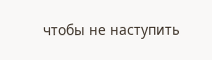чтобы не наступить